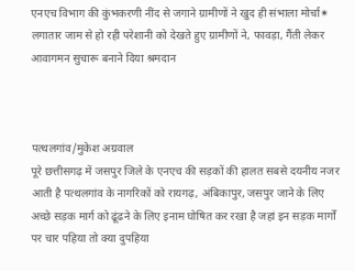एनएच विभाग की कुंभकरणी नींद से जगाने ग्रामीणों ने खुद ही संभाला मोर्चा✴ लगातार जाम से हो रही परेशानी को देखते हुए ग्रामीणों ने, फावड़ा, गैंती लेकर आवागमन सुचारू बनाने दिया श्रमदान



पत्थलगांव/मुकेश अग्रवाल
पूरे छत्तीसगढ़ में जसपुर जिले के एनएच की सड़कों की हालत सबसे दयनीय नजर आती है पत्थलगांव के नागरिकों को रायगढ़, अंबिकापुर, जसपुर जाने के लिए अच्छे सड़क मार्ग को ढूंढने के लिए इनाम घोषित कर रखा है जहां इन सड़क मार्गों पर चार पहिया तो क्या दुपहिया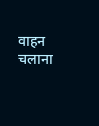वाहन चलाना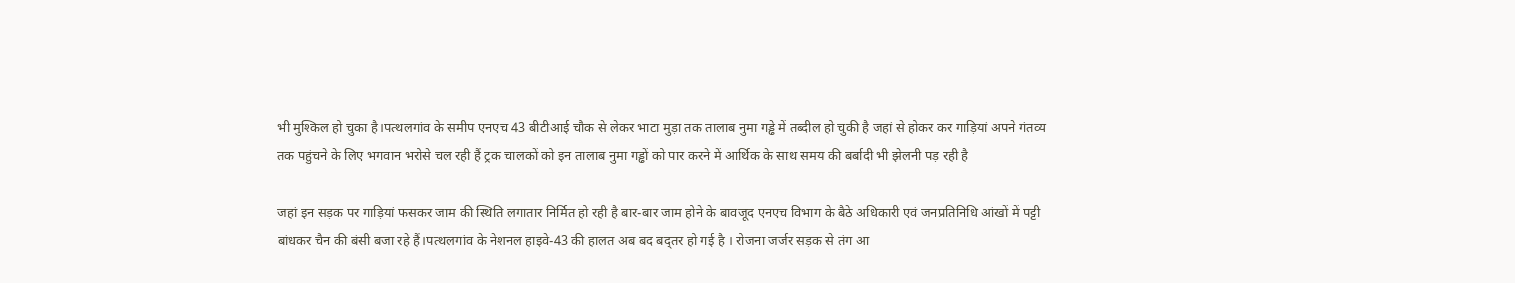भी मुश्किल हो चुका है।पत्थलगांव के समीप एनएच 43 बीटीआई चौक से लेकर भाटा मुड़ा तक तालाब नुमा गड्ढे में तब्दील हो चुकी है जहां से होकर कर गाड़ियां अपने गंतव्य तक पहुंचने के लिए भगवान भरोसे चल रही हैं ट्रक चालकों को इन तालाब नुमा गड्ढों को पार करने में आर्थिक के साथ समय की बर्बादी भी झेलनी पड़ रही है

जहां इन सड़क पर गाड़ियां फसकर जाम की स्थिति लगातार निर्मित हो रही है बार-बार जाम होने के बावजूद एनएच विभाग के बैठे अधिकारी एवं जनप्रतिनिधि आंखों में पट्टी बांधकर चैन की बंसी बजा रहे हैं।पत्थलगांव के नेशनल हाइवे-43 की हालत अब बद बद्तर हो गई है । रोजना जर्जर सड़क से तंग आ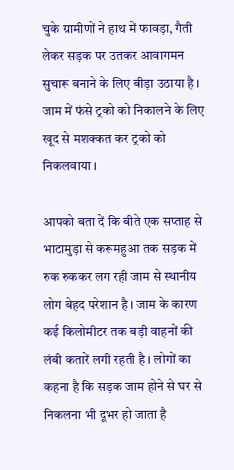चुके ग्रामीणों ने हाथ में फावड़ा, गैती लेकर सड़क पर उतकर आवागमन सुचारू बनाने के लिए बीड़ा उठाया है । जाम में फंसे ट्रको को निकालने के लिए खूद से मशक्कत कर ट्रको को निकलवाया ।

आपको बता दें कि बीते एक सप्ताह से भाटामुड़ा से करूमहुआ तक सड़क में रुक रुककर लग रही जाम से स्थानीय लोग बेहद परेशान है । जाम के कारण कई किलोमीटर तक बड़ी वाहनों की लंबी कतारें लगी रहती है । लोगों का कहना है कि सड़क जाम होने से घर से निकलना भी दूभर हो जाता है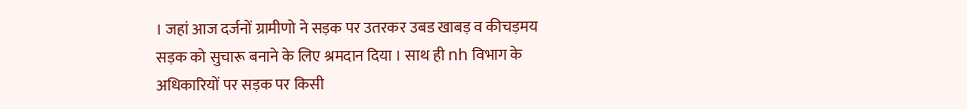। जहां आज दर्जनों ग्रामीणो ने सड़क पर उतरकर उबड खाबड़ व कीचड़मय सड़क को सुचारू बनाने के लिए श्रमदान दिया । साथ ही nh विभाग के अधिकारियों पर सड़क पर किसी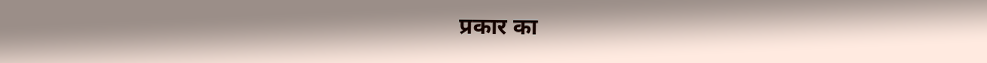प्रकार का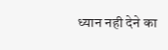ध्यान नही देने का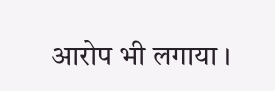आरोप भी लगाया ।